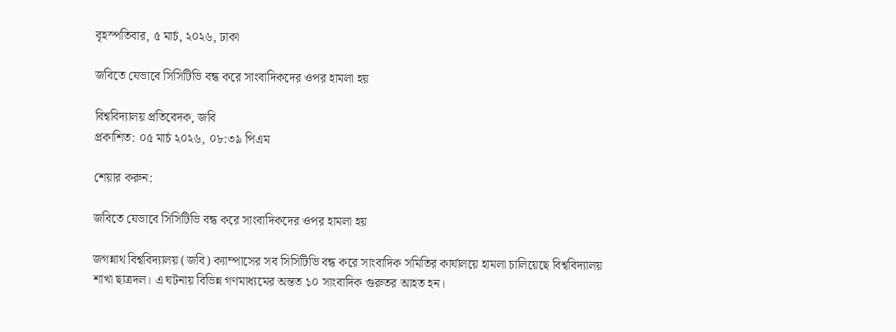বৃহস্পতিবার, ৫ মার্চ, ২০২৬, ঢাকা

জবিতে যেভাবে সিসিটিভি বন্ধ করে সাংবাদিকদের ওপর হামলা হয়

বিশ্ববিদ্যালয় প্রতিবেদক, জবি
প্রকাশিত: ০৫ মার্চ ২০২৬, ০৮:৩৯ পিএম

শেয়ার করুন:

জবিতে যেভাবে সিসিটিভি বন্ধ করে সাংবাদিকদের ওপর হামলা হয়

জগন্নাথ বিশ্ববিদ্যালয় (জবি) ক্যাম্পাসের সব সিসিটিভি বন্ধ করে সাংবাদিক সমিতির কার্যালয়ে হামলা চালিয়েছে বিশ্ববিদ্যালয় শাখা ছাত্রদল। এ ঘটনায় বিভিন্ন গণমাধ্যমের অন্তত ১০ সাংবাদিক গুরুতর আহত হন।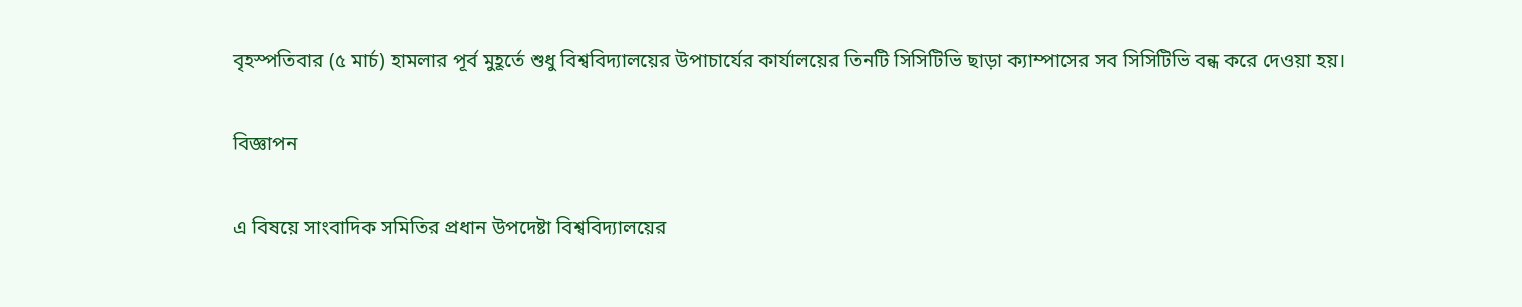বৃহস্পতিবার (৫ মার্চ) হামলার পূর্ব মুহূর্তে শুধু বিশ্ববিদ্যালয়ের উপাচার্যের কার্যালয়ের তিনটি সিসিটিভি ছাড়া ক্যাম্পাসের সব সিসিটিভি বন্ধ করে দেওয়া হয়।


বিজ্ঞাপন


এ বিষয়ে সাংবাদিক সমিতির প্রধান উপদেষ্টা বিশ্ববিদ্যালয়ের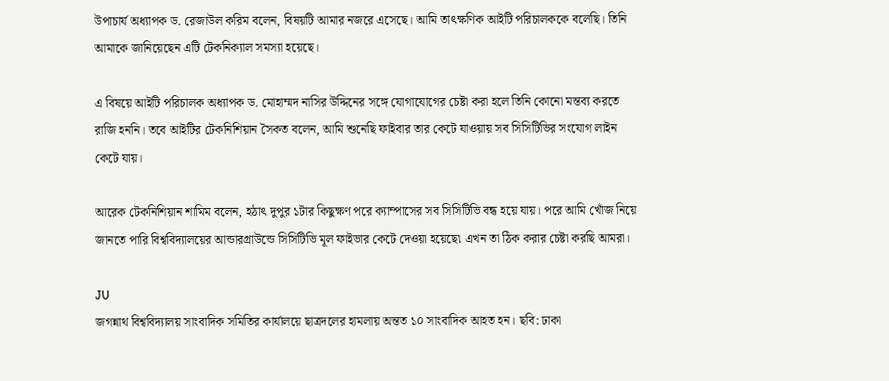উপাচার্য অধ্যাপক ড. রেজাউল করিম বলেন, বিষয়টি আমার নজরে এসেছে। আমি তাৎক্ষণিক আইটি পরিচালককে বলেছি। তিনি আমাকে জানিয়েছেন এটি টেকনিক্যাল সমস্যা হয়েছে।

এ বিষয়ে আইটি পরিচালক অধ্যাপক ড. মোহাম্মদ নাসির উদ্দিনের সঙ্গে যোগাযোগের চেষ্টা করা হলে তিনি কোনো মন্তব্য করতে রাজি হননি। তবে আইটির টেকনিশিয়ান সৈকত বলেন, আমি শুনেছি ফাইবার তার কেটে যাওয়ায় সব সিসিটিভির সংযোগ লাইন কেটে যায়।

আরেক টেকনিশিয়ান শামিম বলেন, হঠাৎ দুপুর ১টার কিছুক্ষণ পরে ক্যাম্পাসের সব সিসিটিভি বন্ধ হয়ে যায়। পরে আমি খোঁজ নিয়ে জানতে পারি বিশ্ববিদ্যালয়ের আন্ডারগ্রাউন্ডে সিসিটিভি মূল ফাইভার কেটে দেওয়া হয়েছে৷ এখন তা ঠিক করার চেষ্টা করছি আমরা।

JU
জগন্নাথ বিশ্ববিদ্যালয় সাংবাদিক সমিতির কার্যালয়ে ছাত্রদলের হামলায় অন্তত ১০ সাংবাদিক আহত হন। ছবি: ঢাকা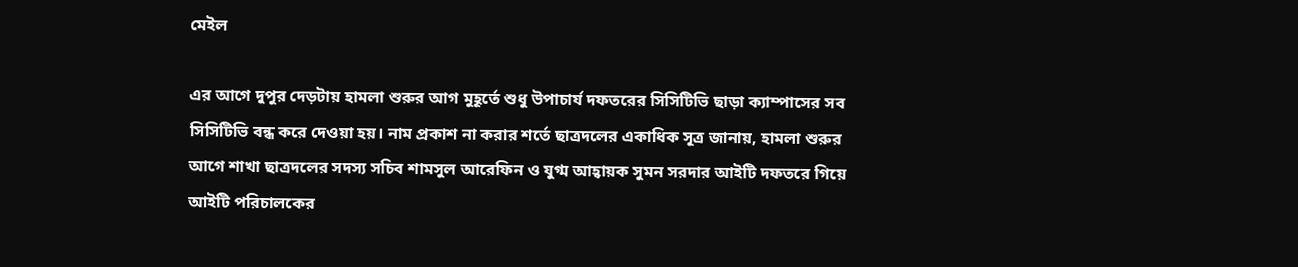মেইল

এর আগে দুপুর দেড়টায় হামলা শুরুর আগ মুহূর্তে শুধু উপাচার্য দফতরের সিসিটিভি ছাড়া ক্যাম্পাসের সব সিসিটিভি বন্ধ করে দেওয়া হয়। নাম প্রকাশ না করার শর্তে ছাত্রদলের একাধিক সূত্র জানায়, হামলা শুরুর আগে শাখা ছাত্রদলের সদস্য সচিব শামসুল আরেফিন ও যুগ্ম আহ্বায়ক সুমন সরদার আইটি দফতরে গিয়ে আইটি পরিচালকের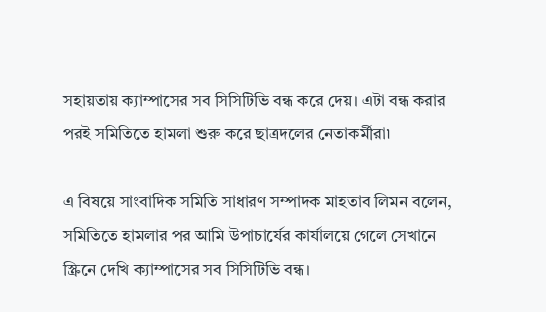সহায়তায় ক্যাম্পাসের সব সিসিটিভি বন্ধ করে দেয়। এটা বন্ধ করার পরই সমিতিতে হামলা শুরু করে ছাত্রদলের নেতাকর্মীরা৷

এ বিষয়ে সাংবাদিক সমিতি সাধারণ সম্পাদক মাহতাব লিমন বলেন, সমিতিতে হামলার পর আমি উপাচার্যের কার্যালয়ে গেলে সেখানে স্ক্রিনে দেখি ক্যাম্পাসের সব সিসিটিভি বন্ধ।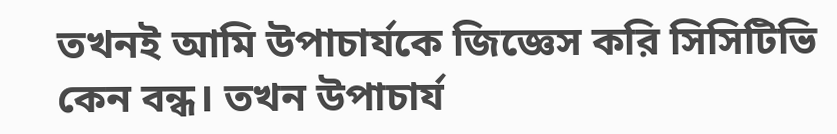তখনই আমি উপাচার্যকে জিজ্ঞেস করি সিসিটিভি কেন বন্ধ। তখন উপাচার্য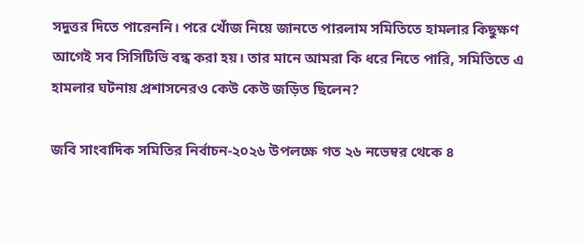সদুত্তর দিতে পারেননি। পরে খোঁজ নিয়ে জানতে পারলাম সমিতিতে হামলার কিছুক্ষণ আগেই সব সিসিটিভি বন্ধ করা হয়। তার মানে আমরা কি ধরে নিতে পারি, সমিতিতে এ হামলার ঘটনায় প্রশাসনেরও কেউ কেউ জড়িত ছিলেন?

জবি সাংবাদিক সমিতির নির্বাচন-২০২৬ উপলক্ষে গত ২৬ নভেম্বর থেকে ৪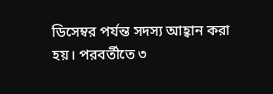ডিসেম্বর পর্যন্ত সদস্য আহ্বান করা হয়। পরবর্তীতে ৩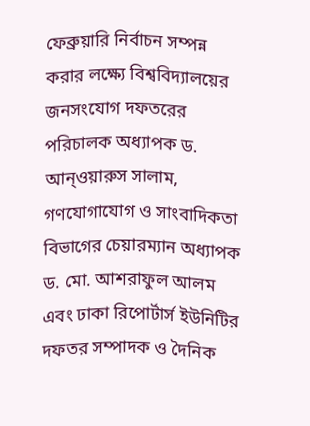ফেব্রুয়ারি নির্বাচন সম্পন্ন করার লক্ষ্যে বিশ্ববিদ্যালয়ের জনসংযোগ দফতরের পরিচালক অধ্যাপক ড. আন্ওয়ারুস সালাম, গণযোগাযোগ ও সাংবাদিকতা বিভাগের চেয়ারম্যান অধ্যাপক ড. মো. আশরাফুল আলম এবং ঢাকা রিপোর্টার্স ইউনিটির দফতর সম্পাদক ও দৈনিক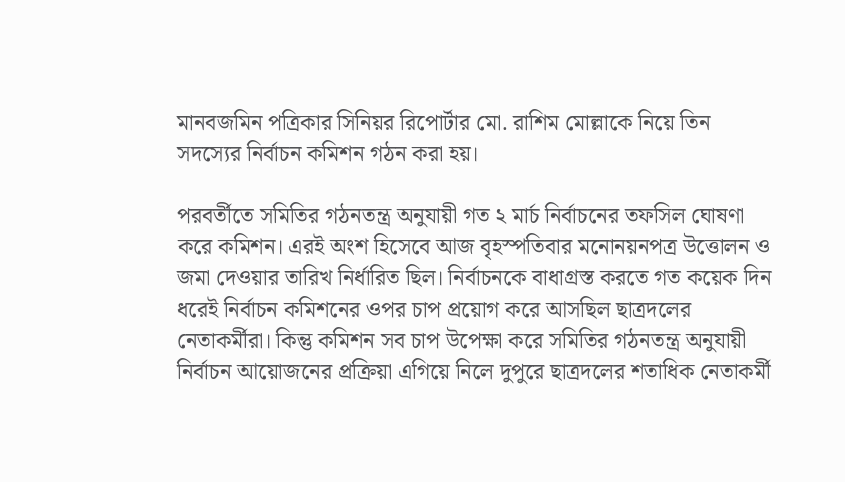মানবজমিন পত্রিকার সিনিয়র রিপোর্টার মো. রাশিম মোল্লাকে নিয়ে তিন সদস্যের নির্বাচন কমিশন গঠন করা হয়।

পরবর্তীতে সমিতির গঠনতন্ত্র অনুযায়ী গত ২ মার্চ নির্বাচনের তফসিল ঘোষণা করে কমিশন। এরই অংশ হিসেবে আজ বৃহস্পতিবার মনোনয়নপত্র উত্তোলন ও জমা দেওয়ার তারিখ নির্ধারিত ছিল। নির্বাচনকে বাধাগ্রস্ত করতে গত কয়েক দিন ধরেই নির্বাচন কমিশনের ওপর চাপ প্রয়োগ করে আসছিল ছাত্রদলের নেতাকর্মীরা। কিন্তু কমিশন সব চাপ উপেক্ষা করে সমিতির গঠনতন্ত্র অনুযায়ী নির্বাচন আয়োজনের প্রক্রিয়া এগিয়ে নিলে দুপুরে ছাত্রদলের শতাধিক নেতাকর্মী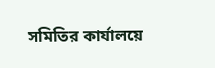সমিতির কার্যালয়ে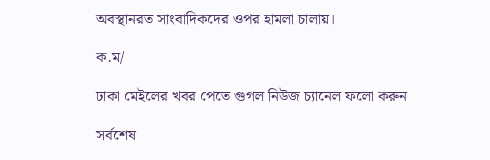অবস্থানরত সাংবাদিকদের ওপর হামলা চালায়।

ক.ম/

ঢাকা মেইলের খবর পেতে গুগল নিউজ চ্যানেল ফলো করুন

সর্বশেষ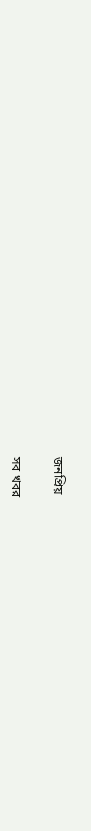জনপ্রিয়

সব খবর